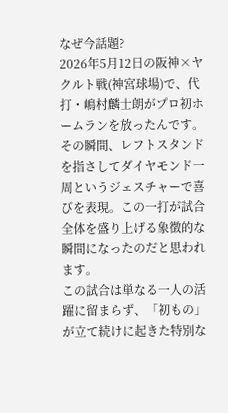なぜ今話題?
2026年5月12日の阪神×ヤクルト戦(神宮球場)で、代打・嶋村麟士朗がプロ初ホームランを放ったんです。その瞬間、レフトスタンドを指さしてダイヤモンド一周というジェスチャーで喜びを表現。この一打が試合全体を盛り上げる象徴的な瞬間になったのだと思われます。
この試合は単なる一人の活躍に留まらず、「初もの」が立て続けに起きた特別な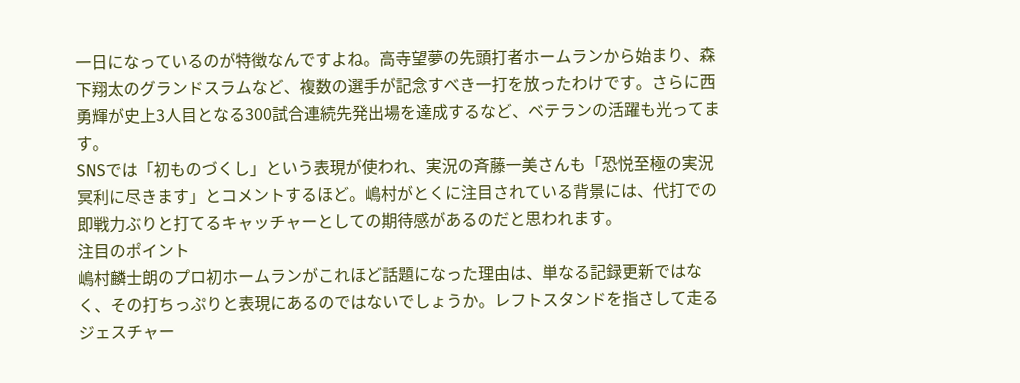一日になっているのが特徴なんですよね。高寺望夢の先頭打者ホームランから始まり、森下翔太のグランドスラムなど、複数の選手が記念すべき一打を放ったわけです。さらに西勇輝が史上3人目となる300試合連続先発出場を達成するなど、ベテランの活躍も光ってます。
SNSでは「初ものづくし」という表現が使われ、実況の斉藤一美さんも「恐悦至極の実況冥利に尽きます」とコメントするほど。嶋村がとくに注目されている背景には、代打での即戦力ぶりと打てるキャッチャーとしての期待感があるのだと思われます。
注目のポイント
嶋村麟士朗のプロ初ホームランがこれほど話題になった理由は、単なる記録更新ではなく、その打ちっぷりと表現にあるのではないでしょうか。レフトスタンドを指さして走るジェスチャー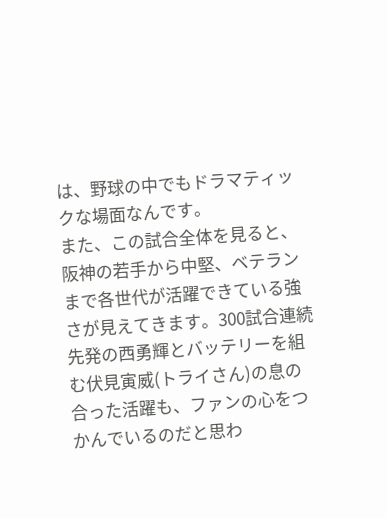は、野球の中でもドラマティックな場面なんです。
また、この試合全体を見ると、阪神の若手から中堅、ベテランまで各世代が活躍できている強さが見えてきます。300試合連続先発の西勇輝とバッテリーを組む伏見寅威(トライさん)の息の合った活躍も、ファンの心をつかんでいるのだと思わ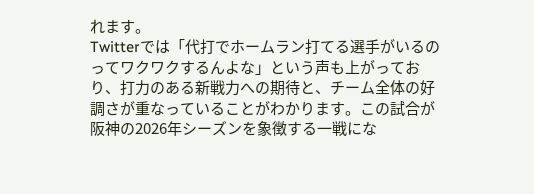れます。
Twitterでは「代打でホームラン打てる選手がいるのってワクワクするんよな」という声も上がっており、打力のある新戦力への期待と、チーム全体の好調さが重なっていることがわかります。この試合が阪神の2026年シーズンを象徴する一戦にな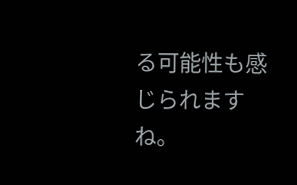る可能性も感じられますね。